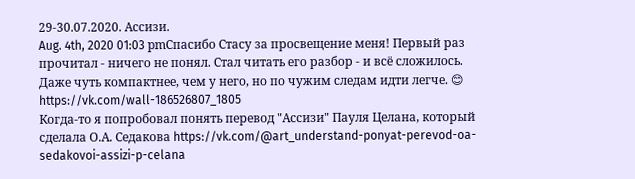29-30.07.2020. Ассизи.
Aug. 4th, 2020 01:03 pmСпасибо Стасу за просвещение меня! Первый раз прочитал - ничего не понял. Стал читать его разбор - и всё сложилось. Даже чуть компактнее, чем у него, но по чужим следам идти легче. 😊
https://vk.com/wall-186526807_1805
Когда-то я попробовал понять перевод "Ассизи" Пауля Целана, который сделала О.А. Седакова https://vk.com/@art_understand-ponyat-perevod-oa-sedakovoi-assizi-p-celana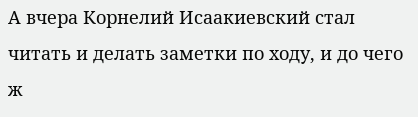А вчера Корнелий Исаакиевский стал читать и делать заметки по ходу, и до чего ж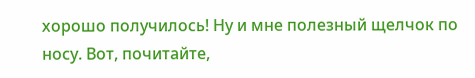хорошо получилось! Ну и мне полезный щелчок по носу. Вот, почитайте,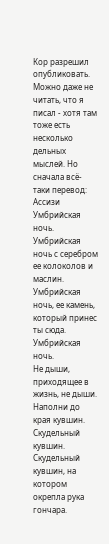Кор разрешил опубликовать. Можно даже не читать, что я писал - хотя там тоже есть несколько дельных мыслей. Но сначала всё-таки перевод:
Ассизи
Умбрийская ночь.
Умбрийская ночь с серебром ее колоколов и маслин.
Умбрийская ночь, ее камень, который принес ты сюда.
Умбрийская ночь.
Не дыши, приходящее в жизнь, не дыши.
Наполни до края кувшин.
Скудельный кувшин.
Скудельный кувшин, на котором окрепла рука гончара.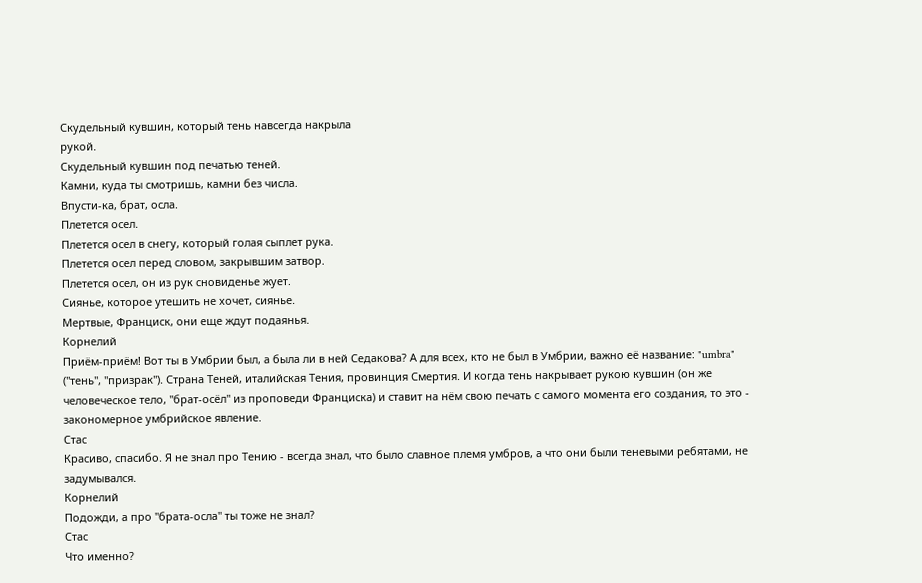Скудельный кувшин, который тень навсегда накрыла
рукой.
Скудельный кувшин под печатью теней.
Камни, куда ты смотришь, камни без числа.
Впусти-ка, брат, осла.
Плетется осел.
Плетется осел в снегу, который голая сыплет рука.
Плетется осел перед словом, закрывшим затвор.
Плетется осел, он из рук сновиденье жует.
Сиянье, которое утешить не хочет, сиянье.
Мертвые, Франциск, они еще ждут подаянья.
Корнелий
Приём-приём! Вот ты в Умбрии был, а была ли в ней Седакова? А для всех, кто не был в Умбрии, важно её название: "umbra" ("тень", "призрак"). Страна Теней, италийская Тения, провинция Смертия. И когда тень накрывает рукою кувшин (он же человеческое тело, "брат-осёл" из проповеди Франциска) и ставит на нём свою печать с самого момента его создания, то это - закономерное умбрийское явление.
Стас
Красиво, спасибо. Я не знал про Тению - всегда знал, что было славное племя умбров, а что они были теневыми ребятами, не задумывался.
Корнелий
Подожди, а про "брата-осла" ты тоже не знал?
Стас
Что именно?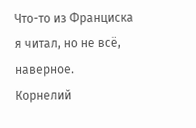Что-то из Франциска я читал, но не всё, наверное.
Корнелий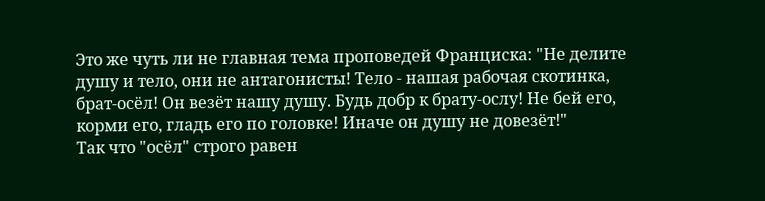Это же чуть ли не главная тема проповедей Франциска: "Не делите душу и тело, они не антагонисты! Тело - нашая рабочая скотинка, брат-осёл! Он везёт нашу душу. Будь добр к брату-ослу! Не бей его, корми его, гладь его по головке! Иначе он душу не довезёт!"
Так что "осёл" строго равен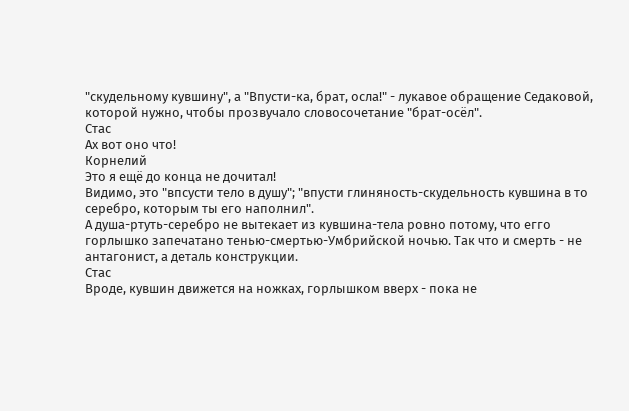"скудельному кувшину", а "Впусти-ка, брат, осла!" - лукавое обращение Седаковой, которой нужно, чтобы прозвучало словосочетание "брат-осёл".
Стас
Ах вот оно что!
Корнелий
Это я ещё до конца не дочитал!
Видимо, это "впсусти тело в душу"; "впусти глиняность-скудельность кувшина в то серебро, которым ты его наполнил".
А душа-ртуть-серебро не вытекает из кувшина-тела ровно потому, что егго горлышко запечатано тенью-смертью-Умбрийской ночью. Так что и смерть - не антагонист, а деталь конструкции.
Стас
Вроде, кувшин движется на ножках, горлышком вверх - пока не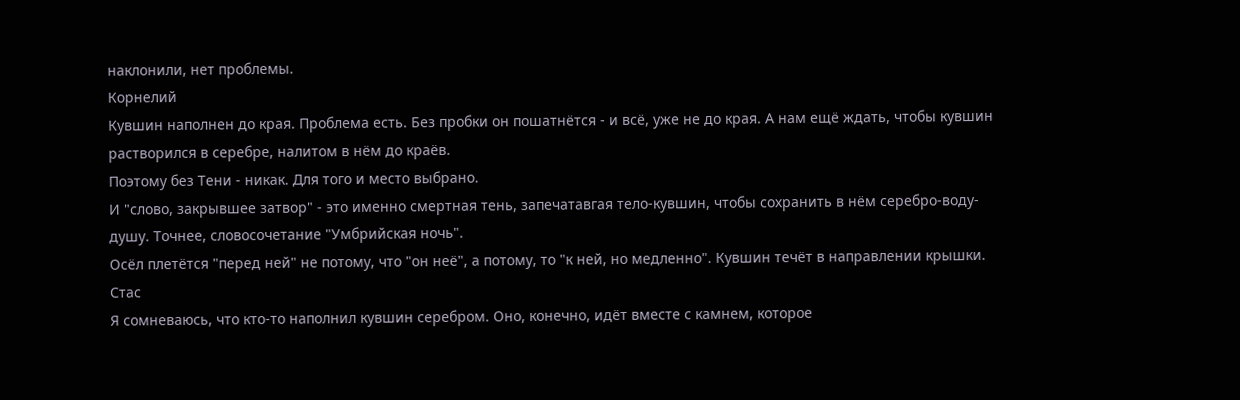наклонили, нет проблемы.
Корнелий
Кувшин наполнен до края. Проблема есть. Без пробки он пошатнётся - и всё, уже не до края. А нам ещё ждать, чтобы кувшин растворился в серебре, налитом в нём до краёв.
Поэтому без Тени - никак. Для того и место выбрано.
И "слово, закрывшее затвор" - это именно смертная тень, запечатавгая тело-кувшин, чтобы сохранить в нём серебро-воду-душу. Точнее, словосочетание "Умбрийская ночь".
Осёл плетётся "перед ней" не потому, что "он неё", а потому, то "к ней, но медленно". Кувшин течёт в направлении крышки.
Стас
Я сомневаюсь, что кто-то наполнил кувшин серебром. Оно, конечно, идёт вместе с камнем, которое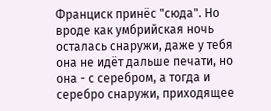Франциск принёс "сюда". Но вроде как умбрийская ночь осталась снаружи, даже у тебя она не идёт дальше печати, но она - с серебром, а тогда и серебро снаружи, приходящее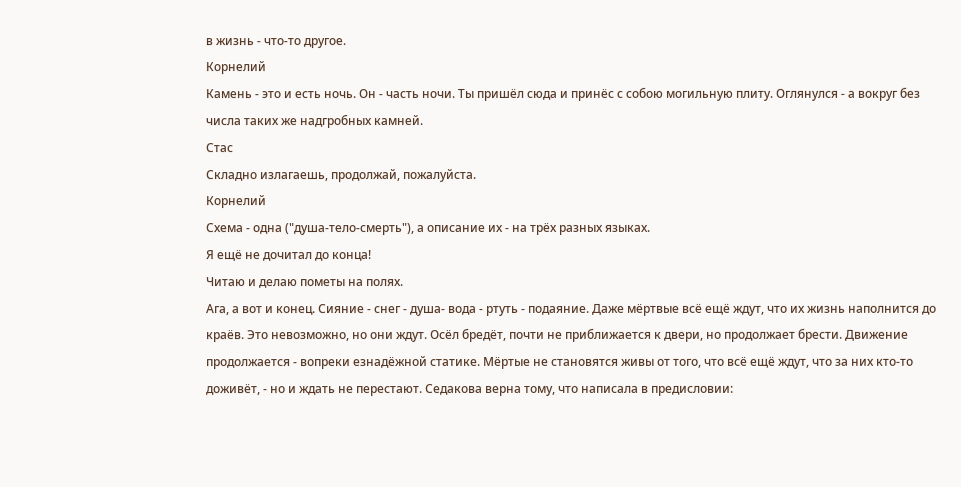в жизнь - что-то другое.
Корнелий
Камень - это и есть ночь. Он - часть ночи. Ты пришёл сюда и принёс с собою могильную плиту. Оглянулся - а вокруг без числа таких же надгробных камней.
Стас
Складно излагаешь, продолжай, пожалуйста.
Корнелий
Схема - одна ("душа-тело-смерть"), а описание их - на трёх разных языках.
Я ещё не дочитал до конца!
Читаю и делаю пометы на полях.
Ага, а вот и конец. Сияние - снег - душа- вода - ртуть - подаяние. Даже мёртвые всё ещё ждут, что их жизнь наполнится до краёв. Это невозможно, но они ждут. Осёл бредёт, почти не приближается к двери, но продолжает брести. Движение продолжается - вопреки езнадёжной статике. Мёртые не становятся живы от того, что всё ещё ждут, что за них кто-то доживёт, - но и ждать не перестают. Седакова верна тому, что написала в предисловии: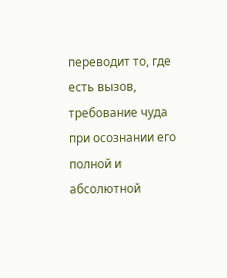переводит то, где есть вызов, требование чуда при осознании его полной и абсолютной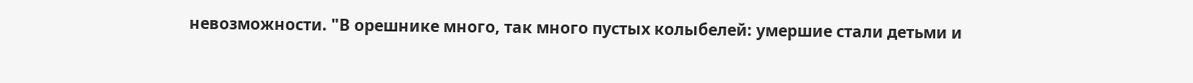невозможности. "В орешнике много, так много пустых колыбелей: умершие стали детьми и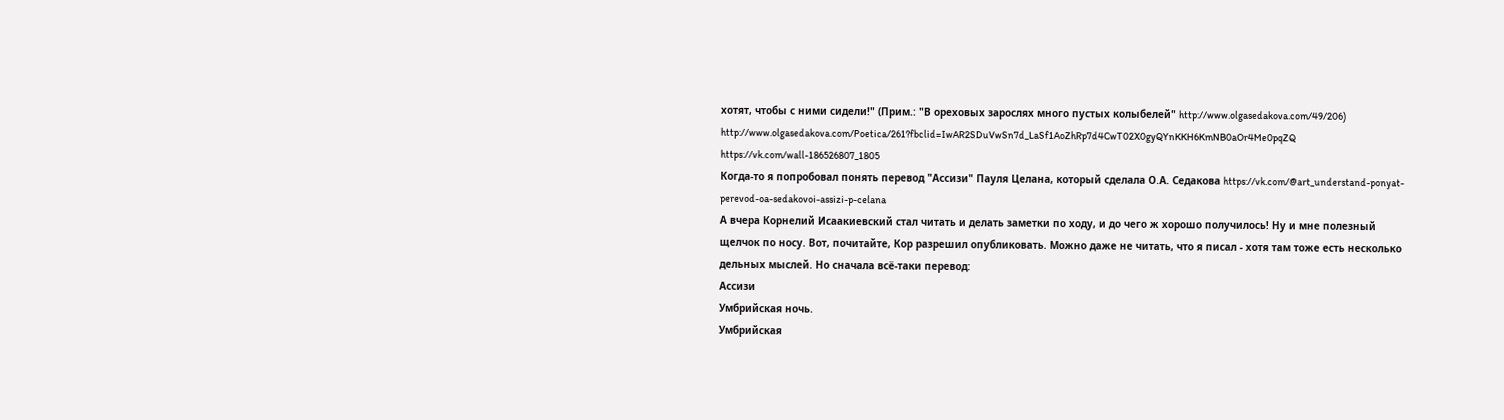хотят, чтобы с ними сидели!" (Прим.: "В ореховых зарослях много пустых колыбелей" http://www.olgasedakova.com/49/206)
http://www.olgasedakova.com/Poetica/261?fbclid=IwAR2SDuVwSn7d_LaSf1AoZhRp7d4CwT02X0gyQYnKKH6KmNB0aOr4Me0pqZQ
https://vk.com/wall-186526807_1805
Когда-то я попробовал понять перевод "Ассизи" Пауля Целана, который сделала О.А. Седакова https://vk.com/@art_understand-ponyat-perevod-oa-sedakovoi-assizi-p-celana
А вчера Корнелий Исаакиевский стал читать и делать заметки по ходу, и до чего ж хорошо получилось! Ну и мне полезный щелчок по носу. Вот, почитайте, Кор разрешил опубликовать. Можно даже не читать, что я писал - хотя там тоже есть несколько дельных мыслей. Но сначала всё-таки перевод:
Ассизи
Умбрийская ночь.
Умбрийская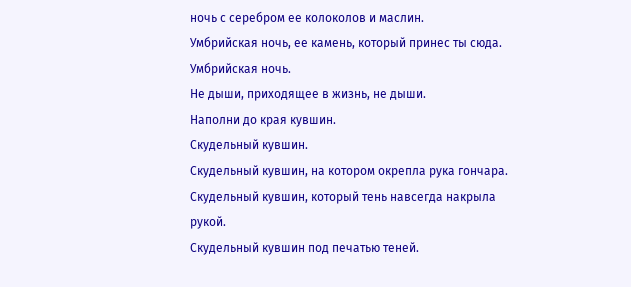ночь с серебром ее колоколов и маслин.
Умбрийская ночь, ее камень, который принес ты сюда.
Умбрийская ночь.
Не дыши, приходящее в жизнь, не дыши.
Наполни до края кувшин.
Скудельный кувшин.
Скудельный кувшин, на котором окрепла рука гончара.
Скудельный кувшин, который тень навсегда накрыла
рукой.
Скудельный кувшин под печатью теней.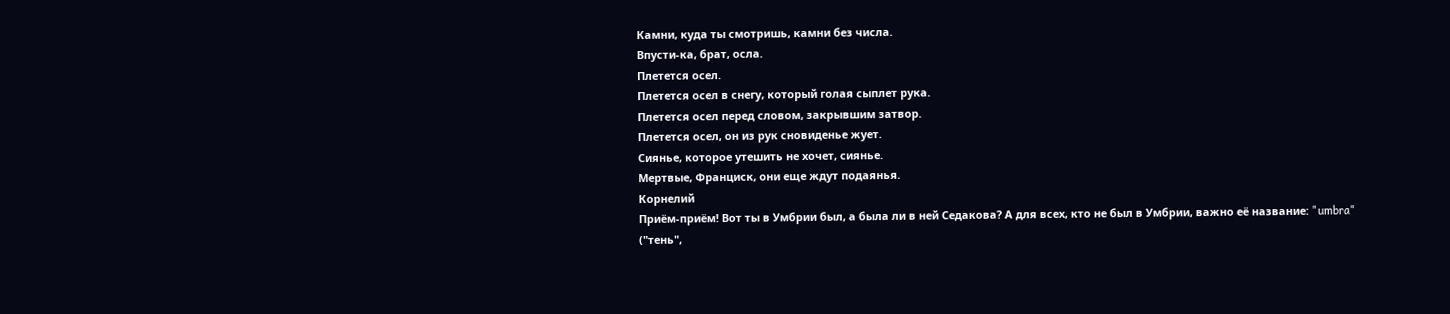Камни, куда ты смотришь, камни без числа.
Впусти-ка, брат, осла.
Плетется осел.
Плетется осел в снегу, который голая сыплет рука.
Плетется осел перед словом, закрывшим затвор.
Плетется осел, он из рук сновиденье жует.
Сиянье, которое утешить не хочет, сиянье.
Мертвые, Франциск, они еще ждут подаянья.
Корнелий
Приём-приём! Вот ты в Умбрии был, а была ли в ней Седакова? А для всех, кто не был в Умбрии, важно её название: "umbra" ("тень",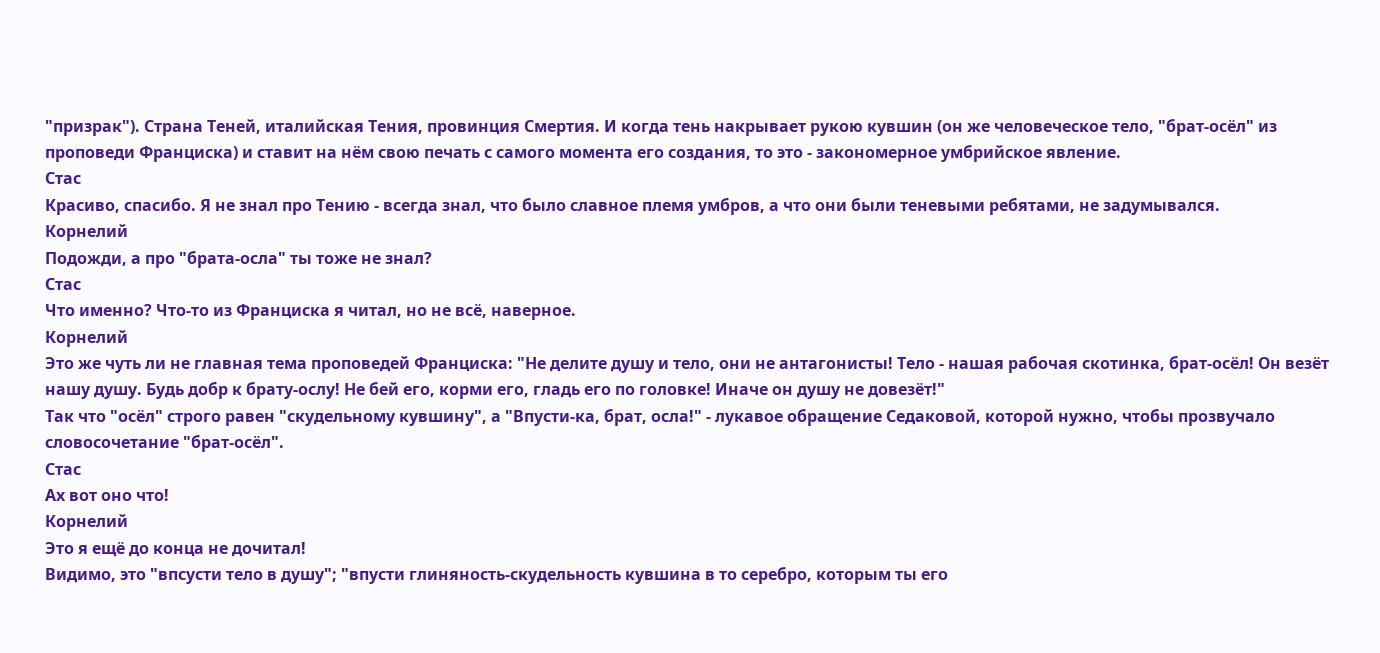"призрак"). Страна Теней, италийская Тения, провинция Смертия. И когда тень накрывает рукою кувшин (он же человеческое тело, "брат-осёл" из проповеди Франциска) и ставит на нём свою печать с самого момента его создания, то это - закономерное умбрийское явление.
Стас
Красиво, спасибо. Я не знал про Тению - всегда знал, что было славное племя умбров, а что они были теневыми ребятами, не задумывался.
Корнелий
Подожди, а про "брата-осла" ты тоже не знал?
Стас
Что именно? Что-то из Франциска я читал, но не всё, наверное.
Корнелий
Это же чуть ли не главная тема проповедей Франциска: "Не делите душу и тело, они не антагонисты! Тело - нашая рабочая скотинка, брат-осёл! Он везёт нашу душу. Будь добр к брату-ослу! Не бей его, корми его, гладь его по головке! Иначе он душу не довезёт!"
Так что "осёл" строго равен "скудельному кувшину", а "Впусти-ка, брат, осла!" - лукавое обращение Седаковой, которой нужно, чтобы прозвучало словосочетание "брат-осёл".
Стас
Ах вот оно что!
Корнелий
Это я ещё до конца не дочитал!
Видимо, это "впсусти тело в душу"; "впусти глиняность-скудельность кувшина в то серебро, которым ты его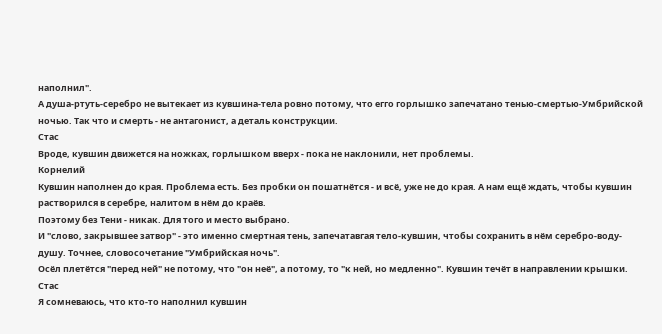наполнил".
А душа-ртуть-серебро не вытекает из кувшина-тела ровно потому, что егго горлышко запечатано тенью-смертью-Умбрийской ночью. Так что и смерть - не антагонист, а деталь конструкции.
Стас
Вроде, кувшин движется на ножках, горлышком вверх - пока не наклонили, нет проблемы.
Корнелий
Кувшин наполнен до края. Проблема есть. Без пробки он пошатнётся - и всё, уже не до края. А нам ещё ждать, чтобы кувшин растворился в серебре, налитом в нём до краёв.
Поэтому без Тени - никак. Для того и место выбрано.
И "слово, закрывшее затвор" - это именно смертная тень, запечатавгая тело-кувшин, чтобы сохранить в нём серебро-воду-душу. Точнее, словосочетание "Умбрийская ночь".
Осёл плетётся "перед ней" не потому, что "он неё", а потому, то "к ней, но медленно". Кувшин течёт в направлении крышки.
Стас
Я сомневаюсь, что кто-то наполнил кувшин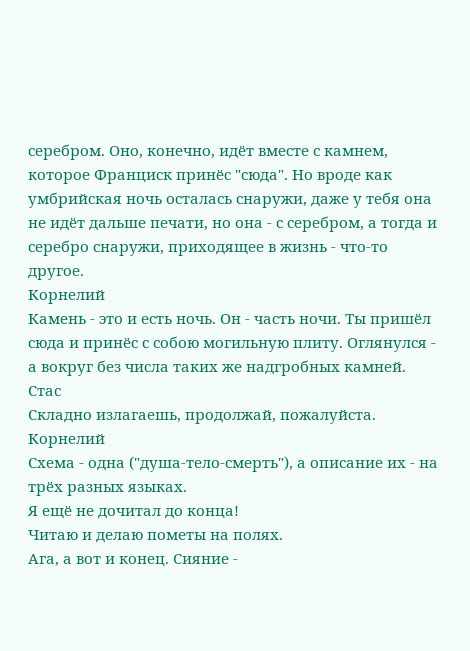серебром. Оно, конечно, идёт вместе с камнем, которое Франциск принёс "сюда". Но вроде как умбрийская ночь осталась снаружи, даже у тебя она не идёт дальше печати, но она - с серебром, а тогда и серебро снаружи, приходящее в жизнь - что-то другое.
Корнелий
Камень - это и есть ночь. Он - часть ночи. Ты пришёл сюда и принёс с собою могильную плиту. Оглянулся - а вокруг без числа таких же надгробных камней.
Стас
Складно излагаешь, продолжай, пожалуйста.
Корнелий
Схема - одна ("душа-тело-смерть"), а описание их - на трёх разных языках.
Я ещё не дочитал до конца!
Читаю и делаю пометы на полях.
Ага, а вот и конец. Сияние -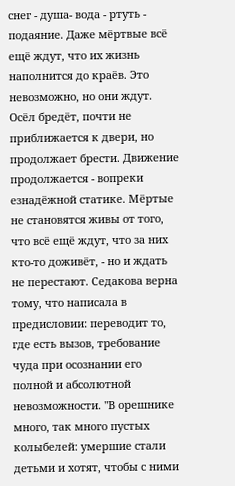снег - душа- вода - ртуть - подаяние. Даже мёртвые всё ещё ждут, что их жизнь наполнится до краёв. Это невозможно, но они ждут. Осёл бредёт, почти не приближается к двери, но продолжает брести. Движение продолжается - вопреки езнадёжной статике. Мёртые не становятся живы от того, что всё ещё ждут, что за них кто-то доживёт, - но и ждать не перестают. Седакова верна тому, что написала в предисловии: переводит то, где есть вызов, требование чуда при осознании его полной и абсолютной невозможности. "В орешнике много, так много пустых колыбелей: умершие стали детьми и хотят, чтобы с ними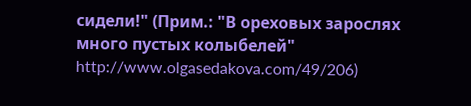сидели!" (Прим.: "В ореховых зарослях много пустых колыбелей" http://www.olgasedakova.com/49/206)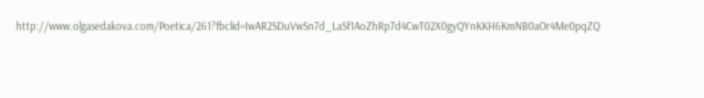http://www.olgasedakova.com/Poetica/261?fbclid=IwAR2SDuVwSn7d_LaSf1AoZhRp7d4CwT02X0gyQYnKKH6KmNB0aOr4Me0pqZQ